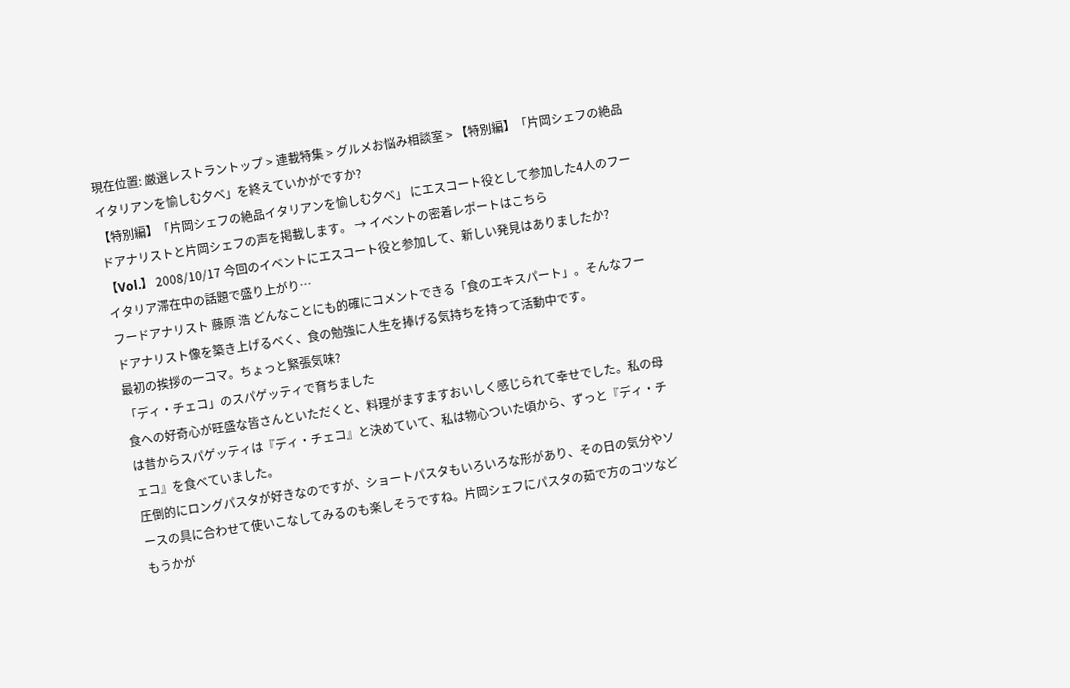現在位置: 厳選レストラントップ > 連載特集 > グルメお悩み相談室 > 【特別編】「片岡シェフの絶品イタリアンを愉しむ夕べ」を終えていかがですか?
【特別編】「片岡シェフの絶品イタリアンを愉しむ夕べ」 にエスコート役として参加した4人のフードアナリストと片岡シェフの声を掲載します。 → イベントの密着レポートはこちら
【Vol.】 2008/10/17 今回のイベントにエスコート役と参加して、新しい発見はありましたか?
イタリア滞在中の話題で盛り上がり…
フードアナリスト 藤原 浩 どんなことにも的確にコメントできる「食のエキスパート」。そんなフードアナリスト像を築き上げるべく、食の勉強に人生を捧げる気持ちを持って活動中です。
最初の挨拶の一コマ。ちょっと緊張気味?
「ディ・チェコ」のスパゲッティで育ちました
食への好奇心が旺盛な皆さんといただくと、料理がますますおいしく感じられて幸せでした。私の母は昔からスパゲッティは『ディ・チェコ』と決めていて、私は物心ついた頃から、ずっと『ディ・チェコ』を食べていました。
圧倒的にロングパスタが好きなのですが、ショートパスタもいろいろな形があり、その日の気分やソースの具に合わせて使いこなしてみるのも楽しそうですね。片岡シェフにパスタの茹で方のコツなどもうかが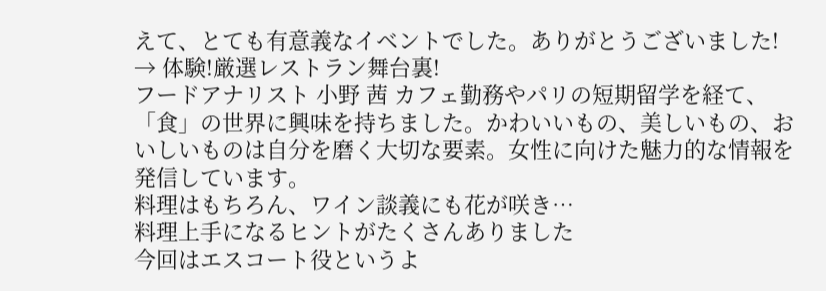えて、とても有意義なイベントでした。ありがとうございました!
→ 体験!厳選レストラン舞台裏!
フードアナリスト 小野 茜 カフェ勤務やパリの短期留学を経て、「食」の世界に興味を持ちました。かわいいもの、美しいもの、おいしいものは自分を磨く大切な要素。女性に向けた魅力的な情報を発信しています。
料理はもちろん、ワイン談義にも花が咲き…
料理上手になるヒントがたくさんありました
今回はエスコート役というよ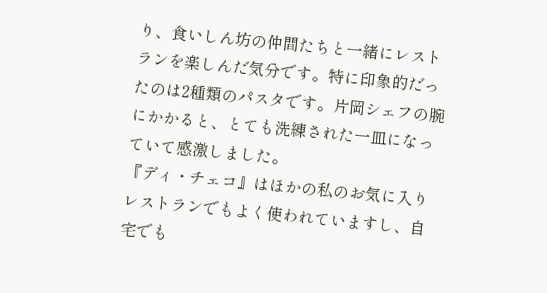り、食いしん坊の仲間たちと一緒にレストランを楽しんだ気分です。特に印象的だったのは2種類のパスタです。片岡シェフの腕にかかると、とても洗練された一皿になっていて感激しました。
『ディ・チェコ』はほかの私のお気に入りレストランでもよく使われていますし、自宅でも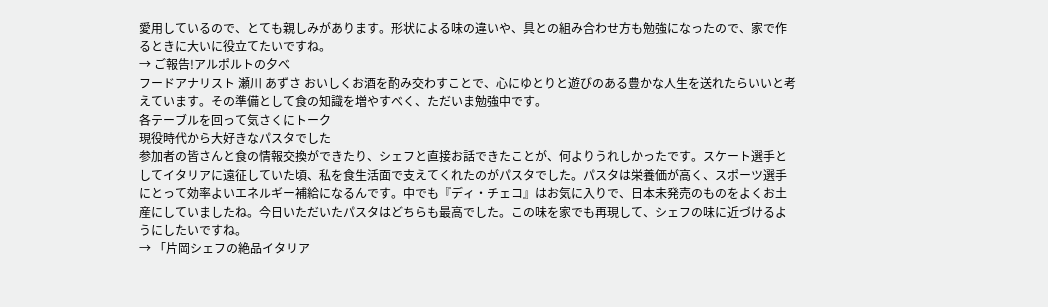愛用しているので、とても親しみがあります。形状による味の違いや、具との組み合わせ方も勉強になったので、家で作るときに大いに役立てたいですね。
→ ご報告!アルポルトの夕べ
フードアナリスト 瀬川 あずさ おいしくお酒を酌み交わすことで、心にゆとりと遊びのある豊かな人生を送れたらいいと考えています。その準備として食の知識を増やすべく、ただいま勉強中です。
各テーブルを回って気さくにトーク
現役時代から大好きなパスタでした
参加者の皆さんと食の情報交換ができたり、シェフと直接お話できたことが、何よりうれしかったです。スケート選手としてイタリアに遠征していた頃、私を食生活面で支えてくれたのがパスタでした。パスタは栄養価が高く、スポーツ選手にとって効率よいエネルギー補給になるんです。中でも『ディ・チェコ』はお気に入りで、日本未発売のものをよくお土産にしていましたね。今日いただいたパスタはどちらも最高でした。この味を家でも再現して、シェフの味に近づけるようにしたいですね。
→ 「片岡シェフの絶品イタリア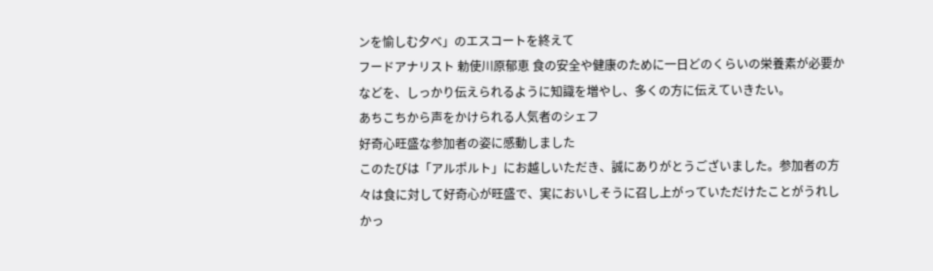ンを愉しむ夕べ」のエスコートを終えて
フードアナリスト 勅使川原郁恵 食の安全や健康のために一日どのくらいの栄養素が必要かなどを、しっかり伝えられるように知識を増やし、多くの方に伝えていきたい。
あちこちから声をかけられる人気者のシェフ
好奇心旺盛な参加者の姿に感動しました
このたびは「アルポルト」にお越しいただき、誠にありがとうございました。参加者の方々は食に対して好奇心が旺盛で、実においしそうに召し上がっていただけたことがうれしかっ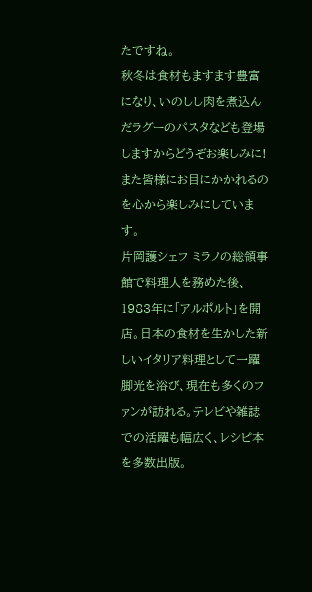たですね。
秋冬は食材もますます豊富になり、いのしし肉を煮込んだラグーのパスタなども登場しますからどうぞお楽しみに!また皆様にお目にかかれるのを心から楽しみにしています。
片岡護シェフ ミラノの総領事館で料理人を務めた後、1983年に「アルポルト」を開店。日本の食材を生かした新しいイタリア料理として一躍脚光を浴び、現在も多くのファンが訪れる。テレビや雑誌での活躍も幅広く、レシピ本を多数出版。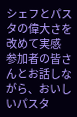シェフとパスタの偉大さを改めて実感
参加者の皆さんとお話しながら、おいしいパスタ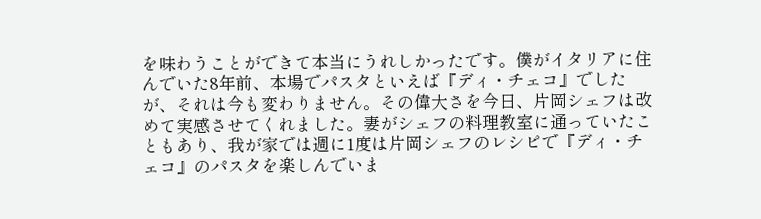を味わうことができて本当にうれしかったです。僕がイタリアに住んでいた8年前、本場でパスタといえば『ディ・チェコ』でしたが、それは今も変わりません。その偉大さを今日、片岡シェフは改めて実感させてくれました。妻がシェフの料理教室に通っていたこともあり、我が家では週に1度は片岡シェフのレシピで『ディ・チェコ』のパスタを楽しんでいま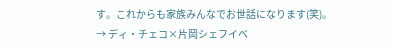す。これからも家族みんなでお世話になります(笑)。
→ ディ・チェコ×片岡シェフイベ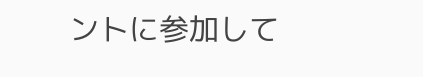ントに参加して